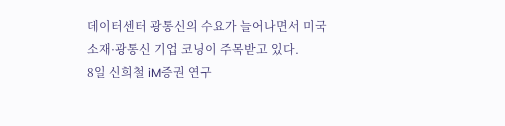데이터센터 광통신의 수요가 늘어나면서 미국 소재·광통신 기업 코닝이 주목받고 있다.
8일 신희철 iM증권 연구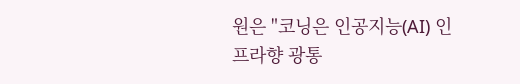원은 "코닝은 인공지능(AI) 인프라향 광통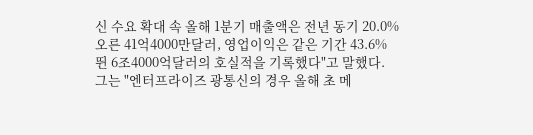신 수요 확대 속 올해 1분기 매출액은 전년 동기 20.0% 오른 41억4000만달러, 영업이익은 같은 기간 43.6% 뛴 6조4000억달러의 호실적을 기록했다"고 말했다.
그는 "엔터프라이즈 광통신의 경우 올해 초 메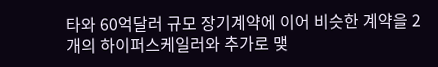타와 60억달러 규모 장기계약에 이어 비슷한 계약을 2개의 하이퍼스케일러와 추가로 맺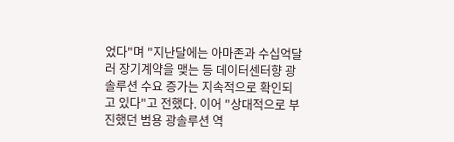었다"며 "지난달에는 아마존과 수십억달러 장기계약을 맺는 등 데이터센터향 광솔루션 수요 증가는 지속적으로 확인되고 있다"고 전했다. 이어 "상대적으로 부진했던 범용 광솔루션 역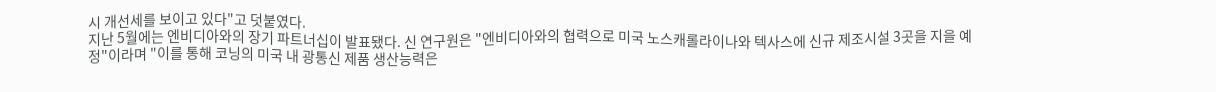시 개선세를 보이고 있다"고 덧붙였다.
지난 5월에는 엔비디아와의 장기 파트너십이 발표됐다. 신 연구원은 "엔비디아와의 협력으로 미국 노스캐롤라이나와 텍사스에 신규 제조시설 3곳을 지을 예정"이라며 "이를 통해 코닝의 미국 내 광통신 제품 생산능력은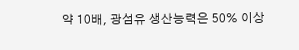약 10배, 광섬유 생산능력은 50% 이상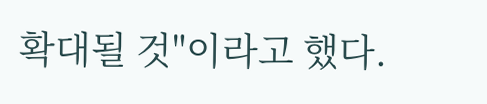확대될 것"이라고 했다.